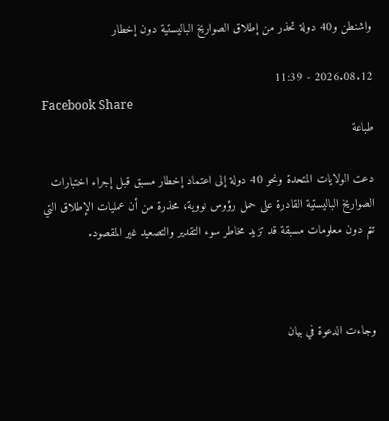واشنطن و40 دولة تحذر من إطلاق الصواريخ الباليستية دون إخطار

2026.08.12 - 11:39
Facebook Share
طباعة

دعت الولايات المتحدة ونحو 40 دولة إلى اعتماد إخطار مسبق قبل إجراء اختبارات الصواريخ الباليستية القادرة على حمل رؤوس نووية، محذرة من أن عمليات الإطلاق التي تتم دون معلومات مسبقة قد تزيد مخاطر سوء التقدير والتصعيد غير المقصود.



وجاءت الدعوة في بيان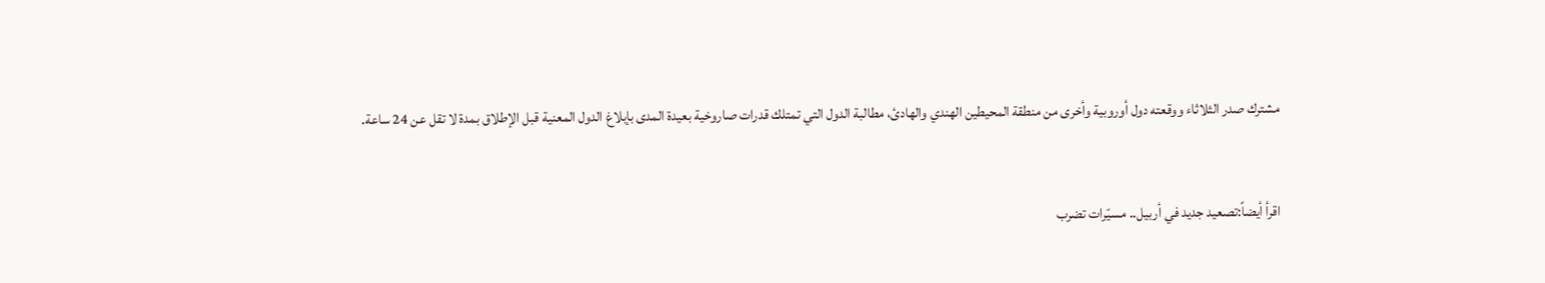مشترك صدر الثلاثاء ووقعته دول أوروبية وأخرى من منطقة المحيطين الهندي والهادئ، مطالبة الدول التي تمتلك قدرات صاروخية بعيدة المدى بإبلاغ الدول المعنية قبل الإطلاق بمدة لا تقل عن 24 ساعة.



اقرأ أيضاً:تصعيد جديد في أربيل.. مسيّرات تضرب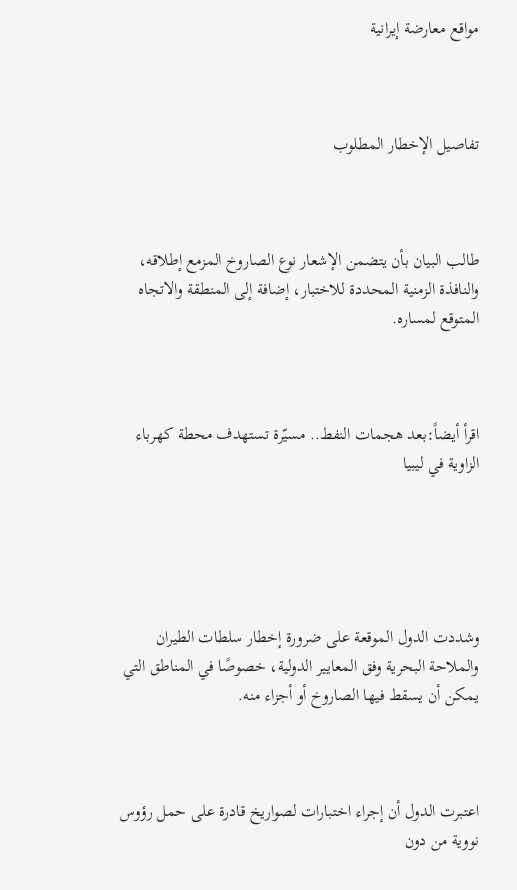مواقع معارضة إيرانية



تفاصيل الإخطار المطلوب



طالب البيان بأن يتضمن الإشعار نوع الصاروخ المزمع إطلاقه، والنافذة الزمنية المحددة للاختبار، إضافة إلى المنطقة والاتجاه المتوقع لمساره.



اقرأ أيضاً:بعد هجمات النفط.. مسيّرة تستهدف محطة كهرباء الزاوية في ليبيا





وشددت الدول الموقعة على ضرورة إخطار سلطات الطيران والملاحة البحرية وفق المعايير الدولية، خصوصًا في المناطق التي يمكن أن يسقط فيها الصاروخ أو أجزاء منه.



اعتبرت الدول أن إجراء اختبارات لصواريخ قادرة على حمل رؤوس نووية من دون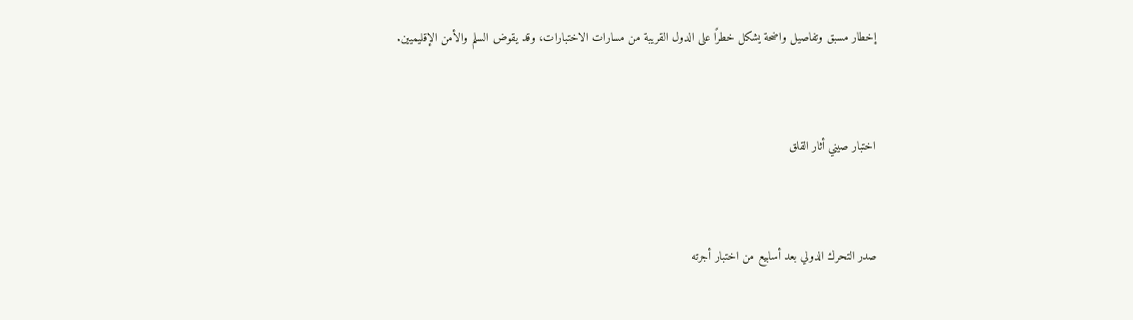إخطار مسبق وتفاصيل واضحة يشكل خطرًا على الدول القريبة من مسارات الاختبارات، وقد يقوض السلم والأمن الإقليميين.



اختبار صيني أثار القلق



صدر التحرك الدولي بعد أسابيع من اختبار أجرته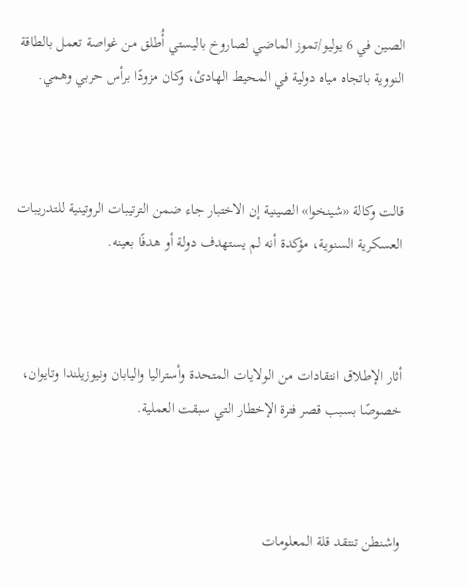الصين في 6 يوليو/تموز الماضي لصاروخ باليستي أُطلق من غواصة تعمل بالطاقة النووية باتجاه مياه دولية في المحيط الهادئ، وكان مزودًا برأس حربي وهمي.



قالت وكالة «شينخوا» الصينية إن الاختبار جاء ضمن الترتيبات الروتينية للتدريبات العسكرية السنوية، مؤكدة أنه لم يستهدف دولة أو هدفًا بعينه.



أثار الإطلاق انتقادات من الولايات المتحدة وأستراليا واليابان ونيوزيلندا وتايوان، خصوصًا بسبب قصر فترة الإخطار التي سبقت العملية.



واشنطن تنتقد قلة المعلومات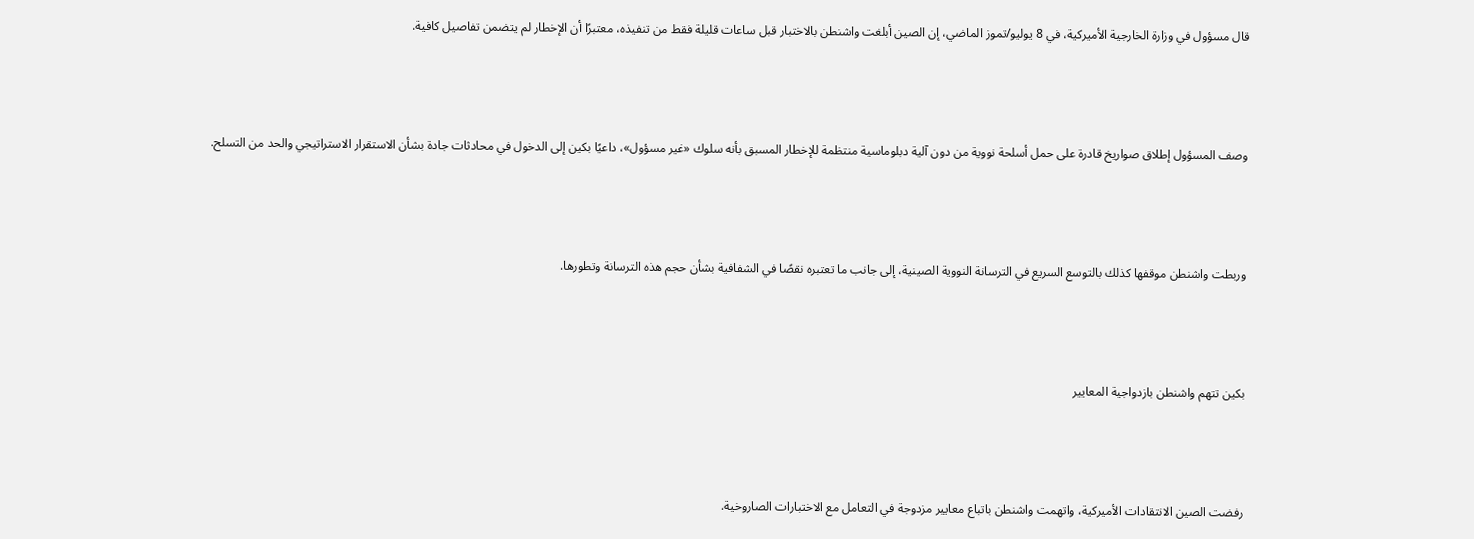قال مسؤول في وزارة الخارجية الأميركية، في 8 يوليو/تموز الماضي، إن الصين أبلغت واشنطن بالاختبار قبل ساعات قليلة فقط من تنفيذه، معتبرًا أن الإخطار لم يتضمن تفاصيل كافية.



وصف المسؤول إطلاق صواريخ قادرة على حمل أسلحة نووية من دون آلية دبلوماسية منتظمة للإخطار المسبق بأنه سلوك «غير مسؤول»، داعيًا بكين إلى الدخول في محادثات جادة بشأن الاستقرار الاستراتيجي والحد من التسلح.



وربطت واشنطن موقفها كذلك بالتوسع السريع في الترسانة النووية الصينية، إلى جانب ما تعتبره نقصًا في الشفافية بشأن حجم هذه الترسانة وتطورها.



بكين تتهم واشنطن بازدواجية المعايير



رفضت الصين الانتقادات الأميركية، واتهمت واشنطن باتباع معايير مزدوجة في التعامل مع الاختبارات الصاروخية.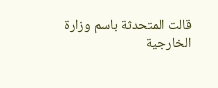قالت المتحدثة باسم وزارة الخارجية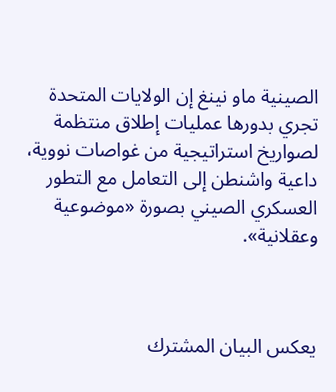الصينية ماو نينغ إن الولايات المتحدة تجري بدورها عمليات إطلاق منتظمة لصواريخ استراتيجية من غواصات نووية، داعية واشنطن إلى التعامل مع التطور العسكري الصيني بصورة «موضوعية وعقلانية».



يعكس البيان المشترك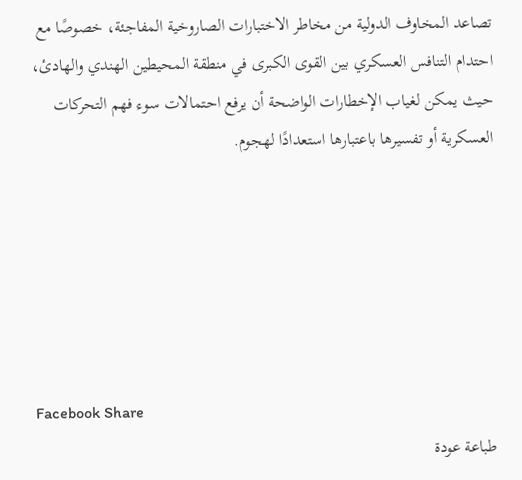تصاعد المخاوف الدولية من مخاطر الاختبارات الصاروخية المفاجئة، خصوصًا مع احتدام التنافس العسكري بين القوى الكبرى في منطقة المحيطين الهندي والهادئ، حيث يمكن لغياب الإخطارات الواضحة أن يرفع احتمالات سوء فهم التحركات العسكرية أو تفسيرها باعتبارها استعدادًا لهجوم.






Facebook Share
طباعة عودة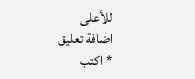للأعلى
اضافة تعليق
* اكتب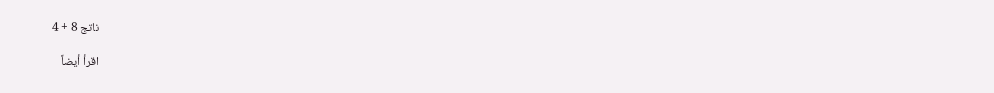ناتج 8 + 4

اقرأ أيضاً